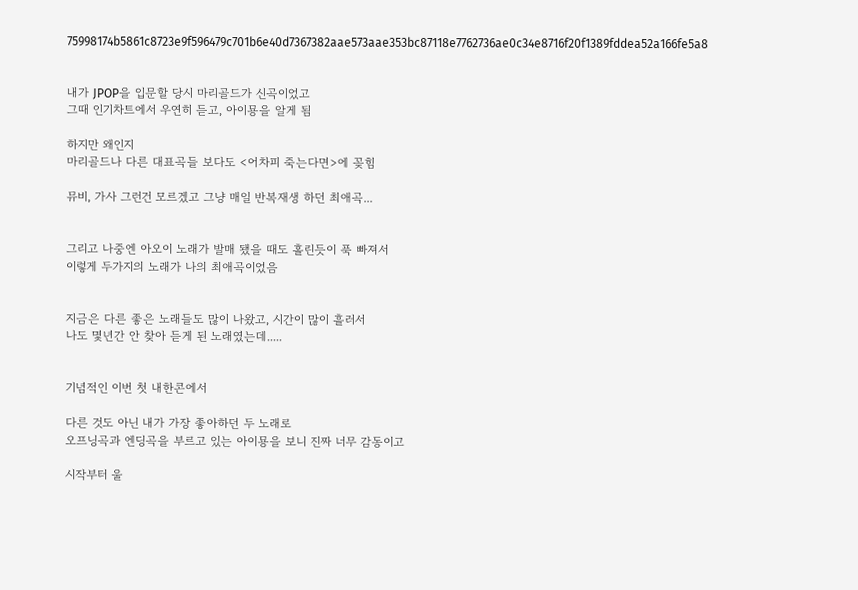75998174b5861c8723e9f596479c701b6e40d7367382aae573aae353bc87118e7762736ae0c34e8716f20f1389fddea52a166fe5a8


내가 JPOP을 입문할 당시 마리골드가 신곡이었고
그때 인기차트에서 우연히 듣고, 아이묭을 알게 됨

하지만 왜인지
마리골드나 다른 대표곡들 보다도 <어차피 죽는다면>에 꽂힘

뮤비, 가사 그런건 모르겠고 그냥 매일 반복재생 하던 최애곡...


그리고 나중엔 아오이 노래가 발매 됐을 때도 홀린듯이 푹 빠져서
이렇게 두가지의 노래가 나의 최애곡이었음


지금은 다른 좋은 노래들도 많이 나왔고, 시간이 많이 흘러서
나도 몇년간 안 찾아 듣게 된 노래였는데.....


기념적인 이번 첫 내한콘에서

다른 것도 아닌 내가 가장 좋아하던 두 노래로
오프닝곡과 엔딩곡을 부르고 있는 아이묭을 보니 진짜 너무 감동이고

시작부터 울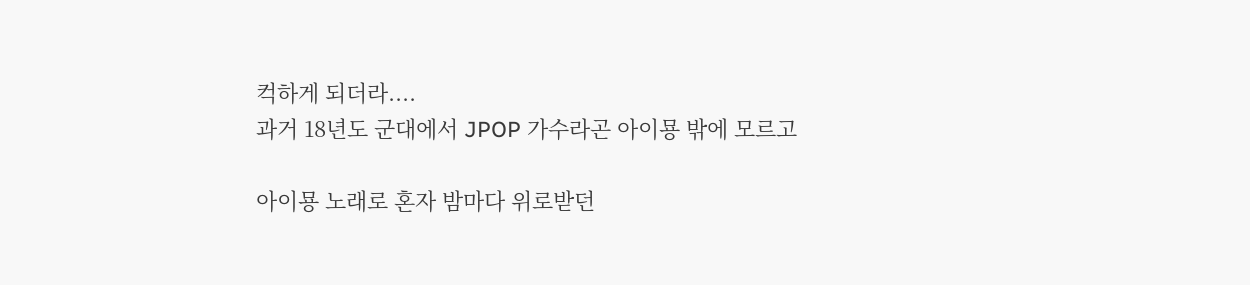컥하게 되더라....
과거 18년도 군대에서 JPOP 가수라곤 아이묭 밖에 모르고

아이묭 노래로 혼자 밤마다 위로받던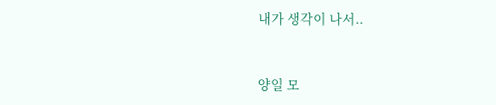내가 생각이 나서..


양일 모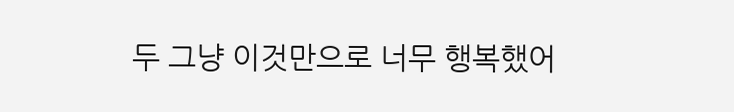두 그냥 이것만으로 너무 행복했어